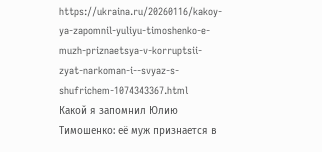https://ukraina.ru/20260116/kakoy-ya-zapomnil-yuliyu-timoshenko-e-muzh-priznaetsya-v-korruptsii-zyat-narkoman-i--svyaz-s-shufrichem-1074343367.html
Какой я запомнил Юлию Тимошенко: её муж признается в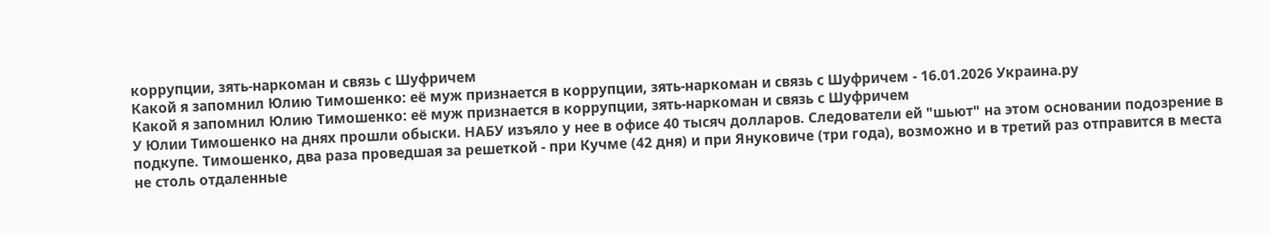коррупции, зять-наркоман и связь с Шуфричем
Какой я запомнил Юлию Тимошенко: её муж признается в коррупции, зять-наркоман и связь с Шуфричем - 16.01.2026 Украина.ру
Какой я запомнил Юлию Тимошенко: её муж признается в коррупции, зять-наркоман и связь с Шуфричем
У Юлии Тимошенко на днях прошли обыски. НАБУ изъяло у нее в офисе 40 тысяч долларов. Следователи ей "шьют" на этом основании подозрение в подкупе. Тимошенко, два раза проведшая за решеткой - при Кучме (42 дня) и при Януковиче (три года), возможно и в третий раз отправится в места не столь отдаленные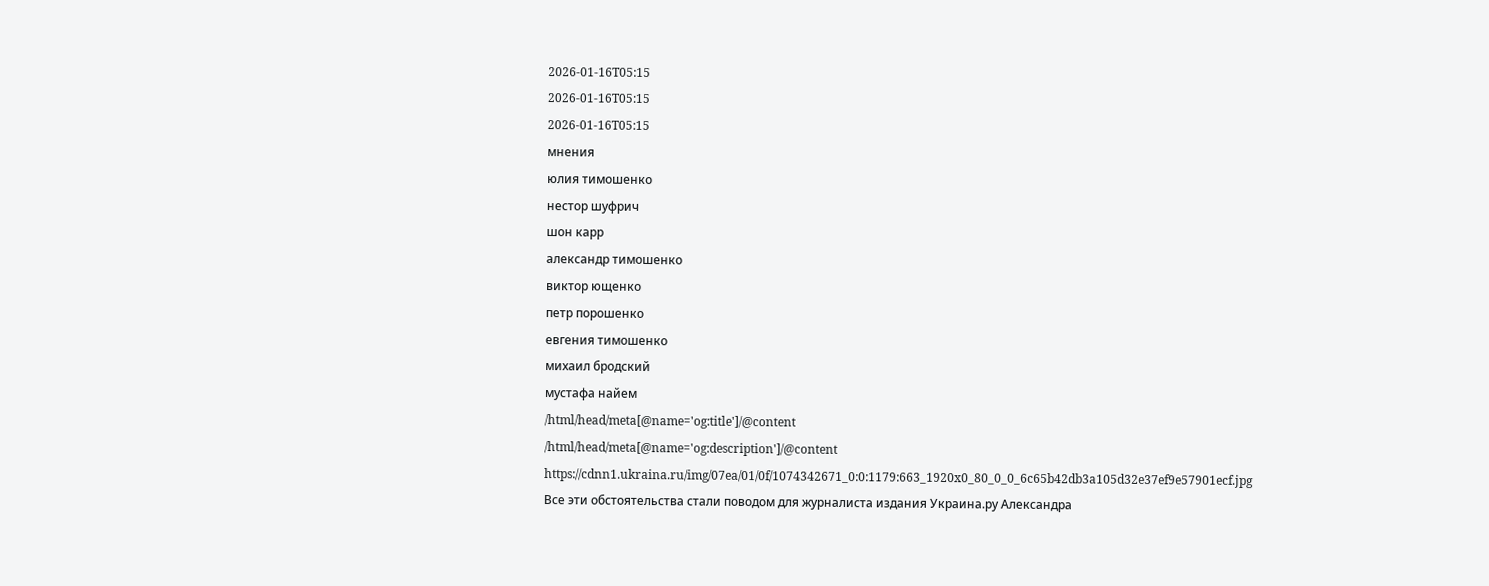2026-01-16T05:15
2026-01-16T05:15
2026-01-16T05:15
мнения
юлия тимошенко
нестор шуфрич
шон карр
александр тимошенко
виктор ющенко
петр порошенко
евгения тимошенко
михаил бродский
мустафа найем
/html/head/meta[@name='og:title']/@content
/html/head/meta[@name='og:description']/@content
https://cdnn1.ukraina.ru/img/07ea/01/0f/1074342671_0:0:1179:663_1920x0_80_0_0_6c65b42db3a105d32e37ef9e57901ecf.jpg
Все эти обстоятельства стали поводом для журналиста издания Украина.ру Александра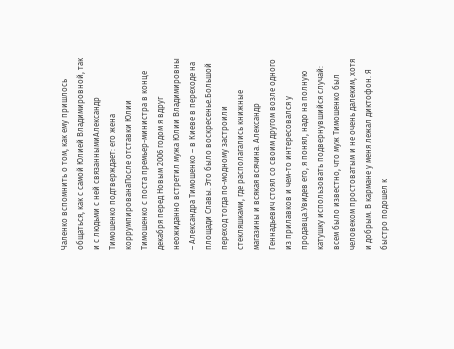Чаленко вспомнить о том, как ему пришлось общаться, как с самой Юлией Владимировной, так и с людьми с ней связаннымиАлександр Тимошенко подтверждает: его жена коррумпированаПосле отставки Юлии Тимошенко с поста премьер-министра в конце декабря перед Новым 2006 годом я вдруг неожиданно встретил мужа Юлии Владимировны – Александра Тимошенко – в Киеве в переходе на площади Славы. Это было воскресенье.Большой переход тогда по-модному застроили стекляшками, где располагались книжные магазины и всякая всячина. Александр Геннадьевич стоял со своим другом возле одного из прилавков и чем-то интересовался у продавца.Увидев его, я понял, надо на полную катушку использовать подвернувшийся случай: всем было известно, что муж Тимошенко был человеком простоватым и не очень далеким, хотя и добрым. В кармане у меня лежал диктофон. Я быстро подошел к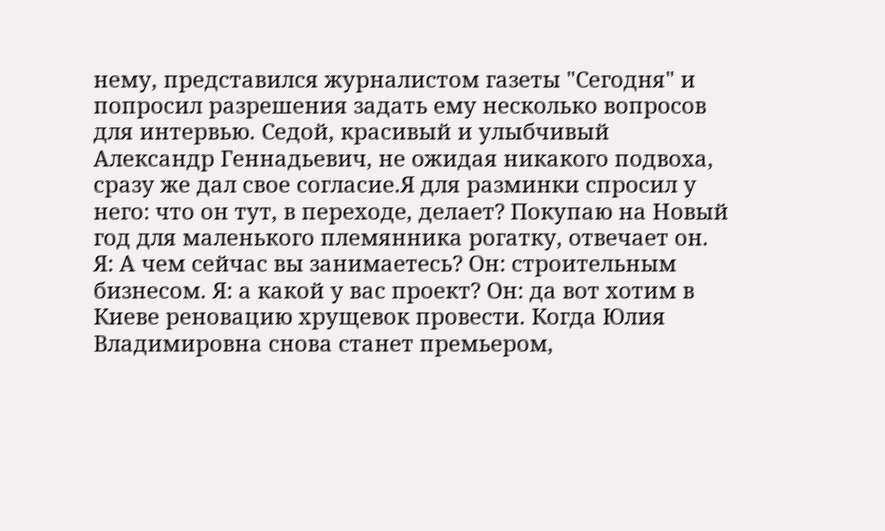нему, представился журналистом газеты "Сегодня" и попросил разрешения задать ему несколько вопросов для интервью. Седой, красивый и улыбчивый Александр Геннадьевич, не ожидая никакого подвоха, сразу же дал свое согласие.Я для разминки спросил у него: что он тут, в переходе, делает? Покупаю на Новый год для маленького племянника рогатку, отвечает он. Я: А чем сейчас вы занимаетесь? Он: строительным бизнесом. Я: а какой у вас проект? Он: да вот хотим в Киеве реновацию хрущевок провести. Когда Юлия Владимировна снова станет премьером,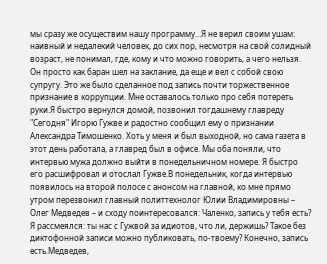мы сразу же осуществим нашу программу…Я не верил своим ушам: наивный и недалекий человек, до сих пор, несмотря на свой солидный возраст, не понимал, где, кому и что можно говорить, а чего нельзя. Он просто как баран шел на заклание, да еще и вел с собой свою супругу. Это же было сделанное под запись почти торжественное признание в коррупции. Мне оставалось только про себя потереть руки.Я быстро вернулся домой, позвонил тогдашнему главреду "Сегодня" Игорю Гужве и радостно сообщил ему о признании Александра Тимошенко. Хоть у меня и был выходной, но сама газета в этот день работала, а главред был в офисе. Мы оба поняли, что интервью мужа должно выйти в понедельничном номере. Я быстро его расшифровал и отослал Гужве.В понедельник, когда интервью появилось на второй полосе с анонсом на главной, ко мне прямо утром перезвонил главный политтехнолог Юлии Владимировны – Олег Медведев – и сходу поинтересовался: Чаленко, запись у тебя есть? Я рассмеялся: ты нас с Гужвой за идиотов, что ли, держишь? Такое без диктофонной записи можно публиковать, по-твоему? Конечно, запись есть.Медведев,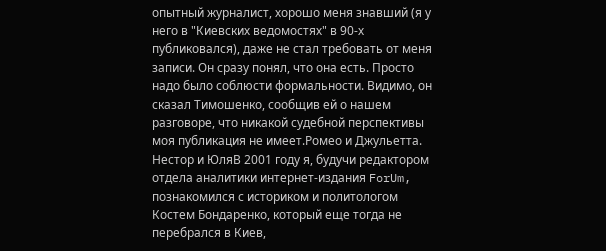опытный журналист, хорошо меня знавший (я у него в "Киевских ведомостях" в 90-х публиковался), даже не стал требовать от меня записи. Он сразу понял, что она есть. Просто надо было соблюсти формальности. Видимо, он сказал Тимошенко, сообщив ей о нашем разговоре, что никакой судебной перспективы моя публикация не имеет.Ромео и Джульетта. Нестор и ЮляВ 2001 году я, будучи редактором отдела аналитики интернет-издания ForUm, познакомился с историком и политологом Костем Бондаренко, который еще тогда не перебрался в Киев,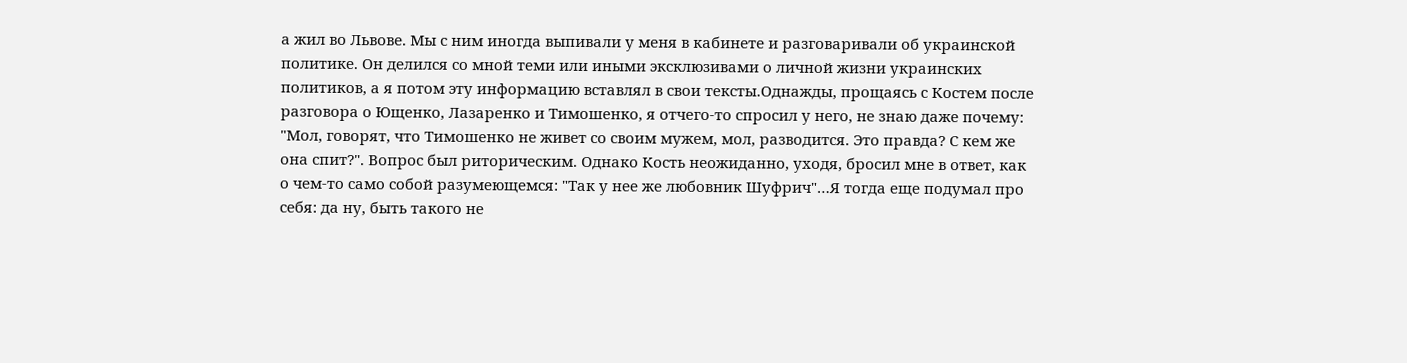а жил во Львове. Мы с ним иногда выпивали у меня в кабинете и разговаривали об украинской политике. Он делился со мной теми или иными эксклюзивами о личной жизни украинских политиков, а я потом эту информацию вставлял в свои тексты.Однажды, прощаясь с Костем после разговора о Ющенко, Лазаренко и Тимошенко, я отчего-то спросил у него, не знаю даже почему: "Мол, говорят, что Тимошенко не живет со своим мужем, мол, разводится. Это правда? С кем же она спит?". Вопрос был риторическим. Однако Кость неожиданно, уходя, бросил мне в ответ, как о чем-то само собой разумеющемся: "Так у нее же любовник Шуфрич"…Я тогда еще подумал про себя: да ну, быть такого не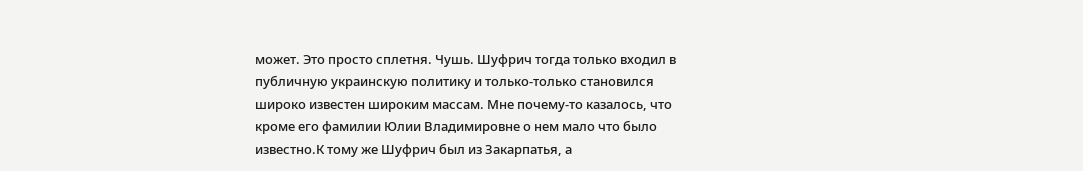может. Это просто сплетня. Чушь. Шуфрич тогда только входил в публичную украинскую политику и только-только становился широко известен широким массам. Мне почему-то казалось, что кроме его фамилии Юлии Владимировне о нем мало что было известно.К тому же Шуфрич был из Закарпатья, а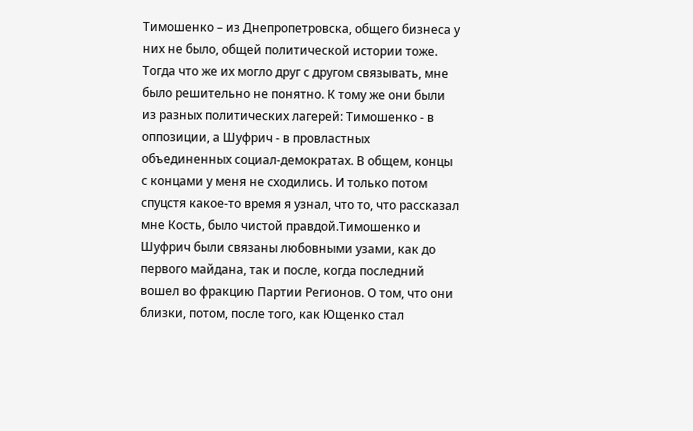Тимошенко – из Днепропетровска, общего бизнеса у них не было, общей политической истории тоже. Тогда что же их могло друг с другом связывать, мне было решительно не понятно. К тому же они были из разных политических лагерей: Тимошенко - в оппозиции, а Шуфрич - в провластных объединенных социал-демократах. В общем, концы с концами у меня не сходились. И только потом спуцстя какое-то время я узнал, что то, что рассказал мне Кость, было чистой правдой.Тимошенко и Шуфрич были связаны любовными узами, как до первого майдана, так и после, когда последний вошел во фракцию Партии Регионов. О том, что они близки, потом, после того, как Ющенко стал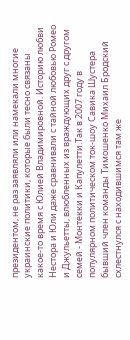президентом, не раз заявляли или намекали многие украинские политики, которые были тесно связаны какое-то время с Юлией Владимировной. Историю любви Нестора и Юли даже сравнивали с тайной любовью Ромео и Джульетты, влюбленных из враждующих друг с другом семей - Монтекки и Капулетти.Так в 2007 году в популярном политическом ток-шоу Савика Шустера бывший член команды Тимошенко Михаил Бродский схлестнулся с находившимся там же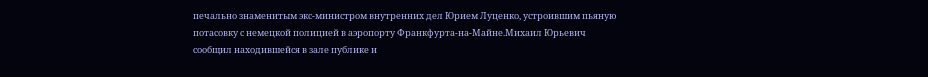печально знаменитым экс-министром внутренних дел Юрием Луценко, устроившим пьяную потасовку с немецкой полицией в аэропорту Франкфурта-на-Майне.Михаил Юрьевич сообщил находившейся в зале публике и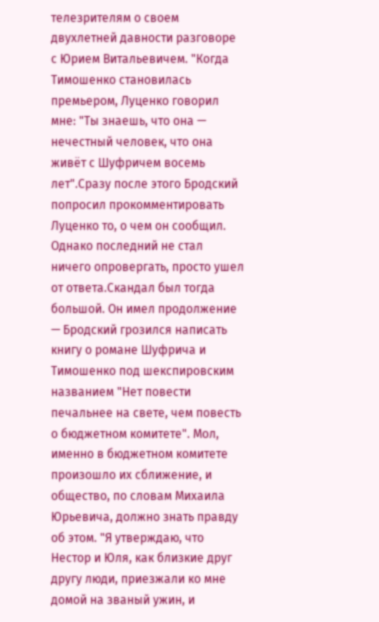телезрителям о своем двухлетней давности разговоре с Юрием Витальевичем. "Когда Тимошенко становилась премьером, Луценко говорил мне: "Ты знаешь, что она — нечестный человек, что она живёт с Шуфричем восемь лет".Сразу после этого Бродский попросил прокомментировать Луценко то, о чем он сообщил. Однако последний не стал ничего опровергать, просто ушел от ответа.Скандал был тогда большой. Он имел продолжение — Бродский грозился написать книгу о романе Шуфрича и Тимошенко под шекспировским названием "Нет повести печальнее на свете, чем повесть о бюджетном комитете". Мол, именно в бюджетном комитете произошло их сближение, и общество, по словам Михаила Юрьевича, должно знать правду об этом. "Я утверждаю, что Нестор и Юля, как близкие друг другу люди, приезжали ко мне домой на званый ужин, и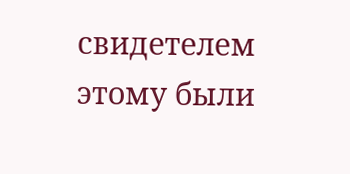свидетелем этому были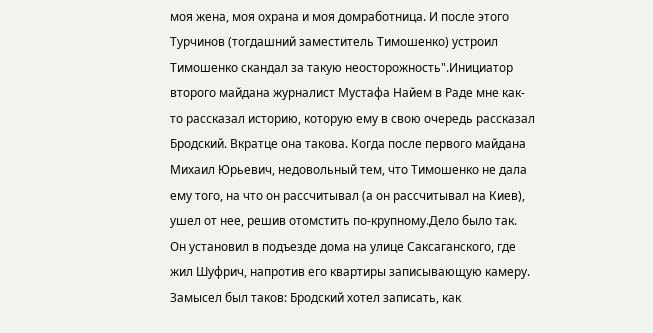моя жена, моя охрана и моя домработница. И после этого Турчинов (тогдашний заместитель Тимошенко) устроил Тимошенко скандал за такую неосторожность".Инициатор второго майдана журналист Мустафа Найем в Раде мне как-то рассказал историю, которую ему в свою очередь рассказал Бродский. Вкратце она такова. Когда после первого майдана Михаил Юрьевич, недовольный тем, что Тимошенко не дала ему того, на что он рассчитывал (а он рассчитывал на Киев), ушел от нее, решив отомстить по-крупному.Дело было так. Он установил в подъезде дома на улице Саксаганского, где жил Шуфрич, напротив его квартиры записывающую камеру. Замысел был таков: Бродский хотел записать, как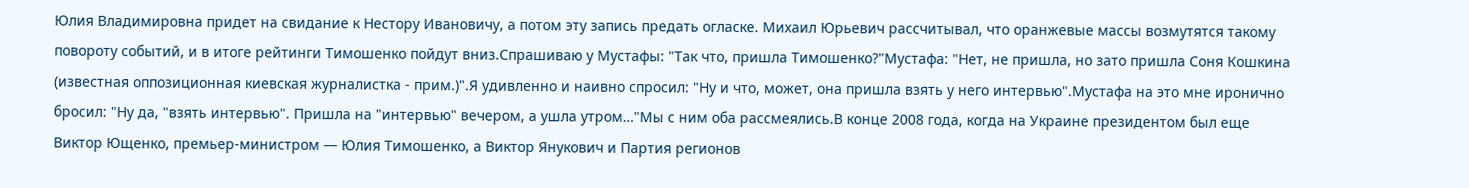Юлия Владимировна придет на свидание к Нестору Ивановичу, а потом эту запись предать огласке. Михаил Юрьевич рассчитывал, что оранжевые массы возмутятся такому повороту событий, и в итоге рейтинги Тимошенко пойдут вниз.Спрашиваю у Мустафы: "Так что, пришла Тимошенко?"Мустафа: "Нет, не пришла, но зато пришла Соня Кошкина (известная оппозиционная киевская журналистка - прим.)".Я удивленно и наивно спросил: "Ну и что, может, она пришла взять у него интервью".Мустафа на это мне иронично бросил: "Ну да, "взять интервью". Пришла на "интервью" вечером, а ушла утром…"Мы с ним оба рассмеялись.В конце 2008 года, когда на Украине президентом был еще Виктор Ющенко, премьер-министром — Юлия Тимошенко, а Виктор Янукович и Партия регионов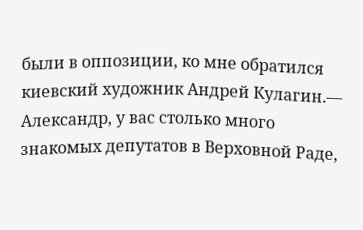были в оппозиции, ко мне обратился киевский художник Андрей Кулагин.— Александр, у вас столько много знакомых депутатов в Верховной Раде,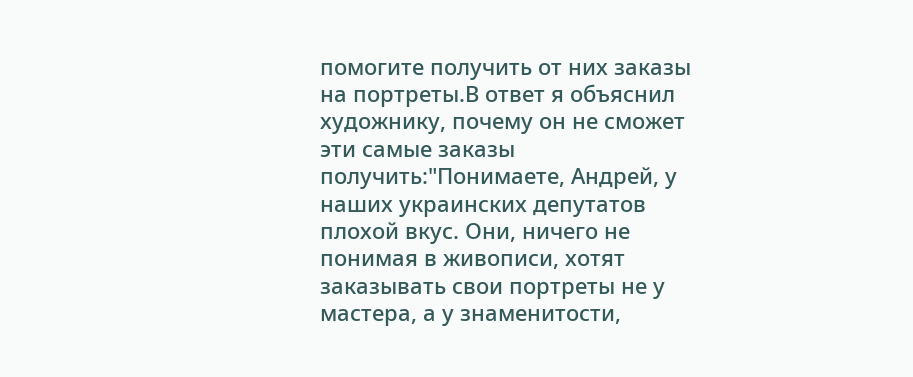помогите получить от них заказы на портреты.В ответ я объяснил художнику, почему он не сможет эти самые заказы получить:"Понимаете, Андрей, у наших украинских депутатов плохой вкус. Они, ничего не понимая в живописи, хотят заказывать свои портреты не у мастера, а у знаменитости,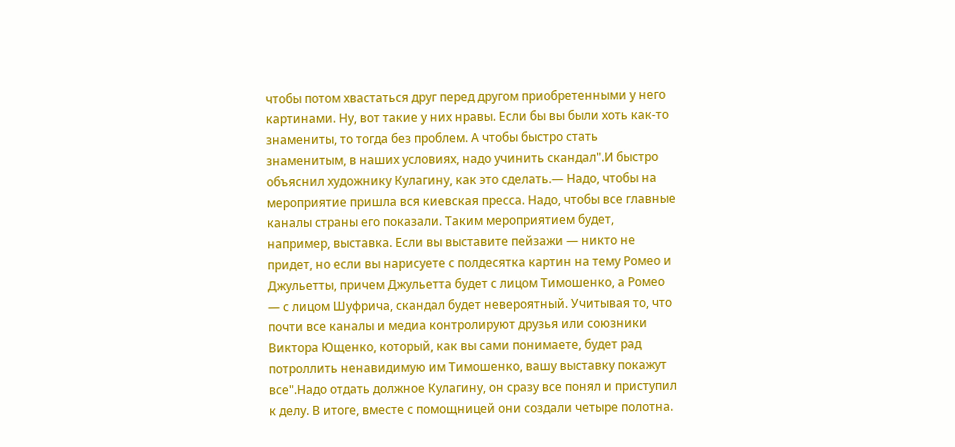чтобы потом хвастаться друг перед другом приобретенными у него картинами. Ну, вот такие у них нравы. Если бы вы были хоть как-то знамениты, то тогда без проблем. А чтобы быстро стать знаменитым, в наших условиях, надо учинить скандал".И быстро объяснил художнику Кулагину, как это сделать.— Надо, чтобы на мероприятие пришла вся киевская пресса. Надо, чтобы все главные каналы страны его показали. Таким мероприятием будет, например, выставка. Если вы выставите пейзажи — никто не придет, но если вы нарисуете с полдесятка картин на тему Ромео и Джульетты, причем Джульетта будет с лицом Тимошенко, а Ромео — с лицом Шуфрича, скандал будет невероятный. Учитывая то, что почти все каналы и медиа контролируют друзья или союзники Виктора Ющенко, который, как вы сами понимаете, будет рад потроллить ненавидимую им Тимошенко, вашу выставку покажут все".Надо отдать должное Кулагину, он сразу все понял и приступил к делу. В итоге, вместе с помощницей они создали четыре полотна.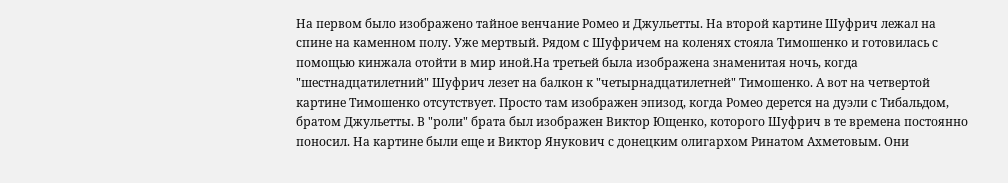На первом было изображено тайное венчание Ромео и Джульетты. На второй картине Шуфрич лежал на спине на каменном полу. Уже мертвый. Рядом с Шуфричем на коленях стояла Тимошенко и готовилась с помощью кинжала отойти в мир иной.На третьей была изображена знаменитая ночь, когда "шестнадцатилетний" Шуфрич лезет на балкон к "четырнадцатилетней" Тимошенко. А вот на четвертой картине Тимошенко отсутствует. Просто там изображен эпизод, когда Ромео дерется на дуэли с Тибальдом, братом Джульетты. В "роли" брата был изображен Виктор Ющенко, которого Шуфрич в те времена постоянно поносил. На картине были еще и Виктор Янукович с донецким олигархом Ринатом Ахметовым. Они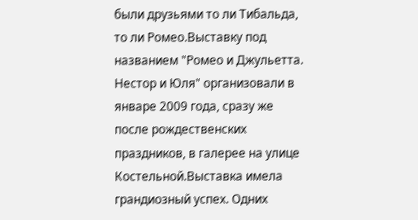были друзьями то ли Тибальда, то ли Ромео.Выставку под названием "Ромео и Джульетта. Нестор и Юля" организовали в январе 2009 года, сразу же после рождественских праздников, в галерее на улице Костельной.Выставка имела грандиозный успех. Одних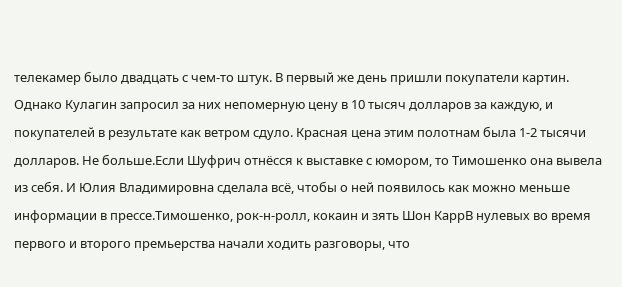телекамер было двадцать с чем-то штук. В первый же день пришли покупатели картин. Однако Кулагин запросил за них непомерную цену в 10 тысяч долларов за каждую, и покупателей в результате как ветром сдуло. Красная цена этим полотнам была 1-2 тысячи долларов. Не больше.Если Шуфрич отнёсся к выставке с юмором, то Тимошенко она вывела из себя. И Юлия Владимировна сделала всё, чтобы о ней появилось как можно меньше информации в прессе.Тимошенко, рок-н-ролл, кокаин и зять Шон КаррВ нулевых во время первого и второго премьерства начали ходить разговоры, что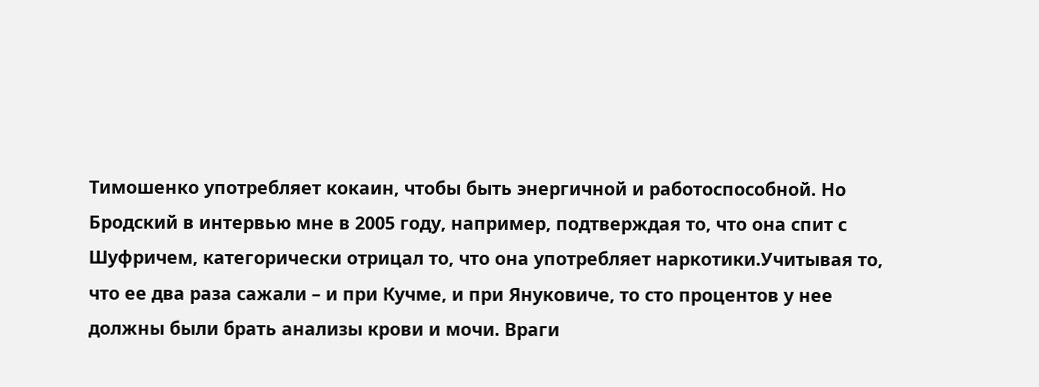Тимошенко употребляет кокаин, чтобы быть энергичной и работоспособной. Но Бродский в интервью мне в 2005 году, например, подтверждая то, что она спит с Шуфричем, категорически отрицал то, что она употребляет наркотики.Учитывая то, что ее два раза сажали – и при Кучме, и при Януковиче, то сто процентов у нее должны были брать анализы крови и мочи. Враги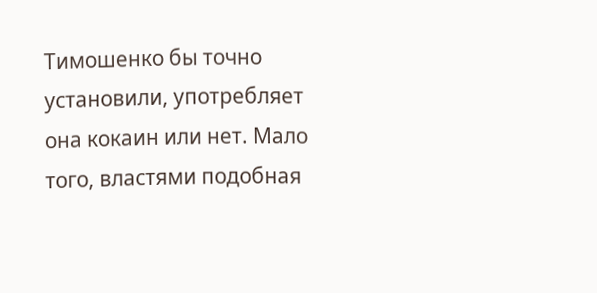Тимошенко бы точно установили, употребляет она кокаин или нет. Мало того, властями подобная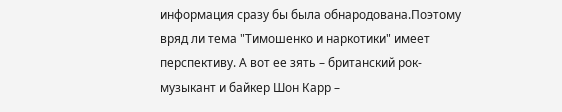информация сразу бы была обнародована.Поэтому вряд ли тема "Тимошенко и наркотики" имеет перспективу. А вот ее зять – британский рок-музыкант и байкер Шон Карр –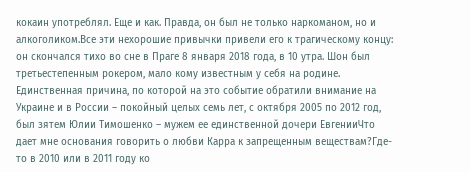кокаин употреблял. Еще и как. Правда, он был не только наркоманом, но и алкоголиком.Все эти нехорошие привычки привели его к трагическому концу: он скончался тихо во сне в Праге 8 января 2018 года, в 10 утра. Шон был третьестепенным рокером, мало кому известным у себя на родине. Единственная причина, по которой на это событие обратили внимание на Украине и в России – покойный целых семь лет, с октября 2005 по 2012 год, был зятем Юлии Тимошенко – мужем ее единственной дочери ЕвгенииЧто дает мне основания говорить о любви Карра к запрещенным веществам?Где-то в 2010 или в 2011 году ко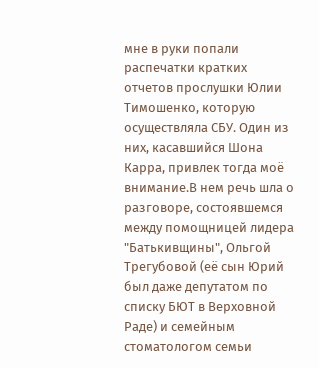мне в руки попали распечатки кратких отчетов прослушки Юлии Тимошенко, которую осуществляла СБУ. Один из них, касавшийся Шона Карра, привлек тогда моё внимание.В нем речь шла о разговоре, состоявшемся между помощницей лидера "Батькивщины", Ольгой Трегубовой (её сын Юрий был даже депутатом по списку БЮТ в Верховной Раде) и семейным стоматологом семьи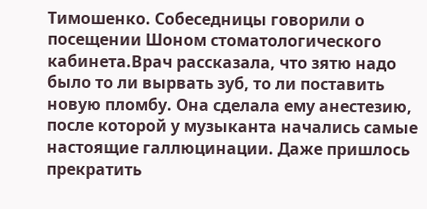Тимошенко. Собеседницы говорили о посещении Шоном стоматологического кабинета.Врач рассказала, что зятю надо было то ли вырвать зуб, то ли поставить новую пломбу. Она сделала ему анестезию, после которой у музыканта начались самые настоящие галлюцинации. Даже пришлось прекратить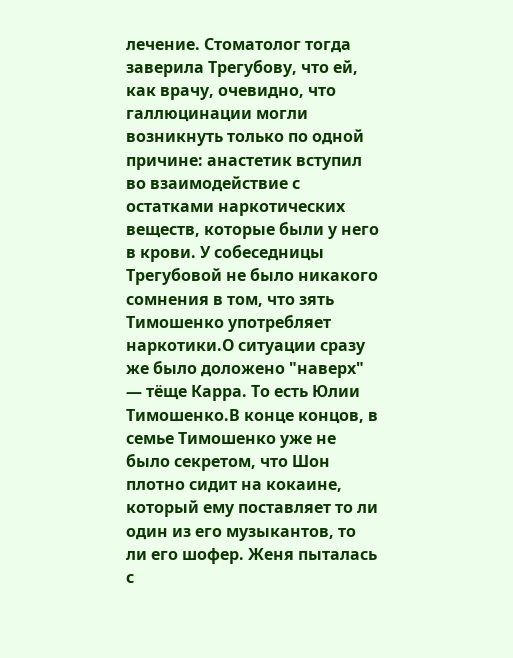лечение. Стоматолог тогда заверила Трегубову, что ей, как врачу, очевидно, что галлюцинации могли возникнуть только по одной причине: анастетик вступил во взаимодействие с остатками наркотических веществ, которые были у него в крови. У собеседницы Трегубовой не было никакого сомнения в том, что зять Тимошенко употребляет наркотики.О ситуации сразу же было доложено "наверх" — тёще Карра. То есть Юлии Тимошенко.В конце концов, в семье Тимошенко уже не было секретом, что Шон плотно сидит на кокаине, который ему поставляет то ли один из его музыкантов, то ли его шофер. Женя пыталась с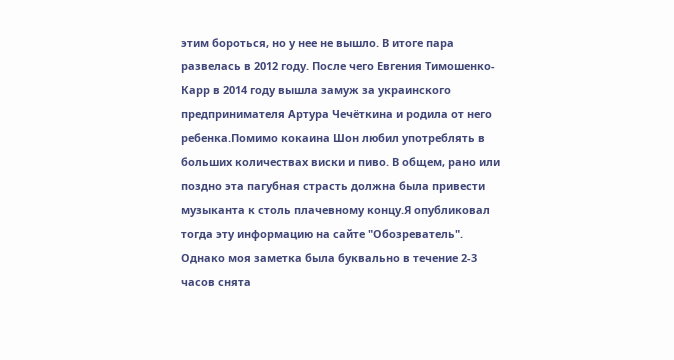этим бороться, но у нее не вышло. В итоге пара развелась в 2012 году. После чего Евгения Тимошенко-Карр в 2014 году вышла замуж за украинского предпринимателя Артура Чечёткина и родила от него ребенка.Помимо кокаина Шон любил употреблять в больших количествах виски и пиво. В общем, рано или поздно эта пагубная страсть должна была привести музыканта к столь плачевному концу.Я опубликовал тогда эту информацию на сайте "Обозреватель". Однако моя заметка была буквально в течение 2-3 часов снята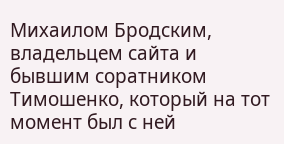Михаилом Бродским, владельцем сайта и бывшим соратником Тимошенко, который на тот момент был с ней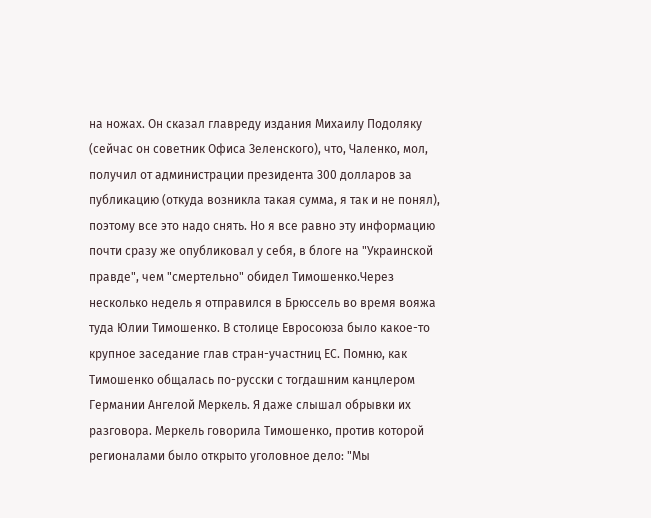на ножах. Он сказал главреду издания Михаилу Подоляку (сейчас он советник Офиса Зеленского), что, Чаленко, мол, получил от администрации президента 300 долларов за публикацию (откуда возникла такая сумма, я так и не понял), поэтому все это надо снять. Но я все равно эту информацию почти сразу же опубликовал у себя, в блоге на "Украинской правде", чем "смертельно" обидел Тимошенко.Через несколько недель я отправился в Брюссель во время вояжа туда Юлии Тимошенко. В столице Евросоюза было какое-то крупное заседание глав стран-участниц ЕС. Помню, как Тимошенко общалась по-русски с тогдашним канцлером Германии Ангелой Меркель. Я даже слышал обрывки их разговора. Меркель говорила Тимошенко, против которой регионалами было открыто уголовное дело: "Мы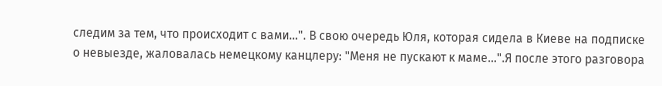следим за тем, что происходит с вами…". В свою очередь Юля, которая сидела в Киеве на подписке о невыезде, жаловалась немецкому канцлеру: "Меня не пускают к маме…".Я после этого разговора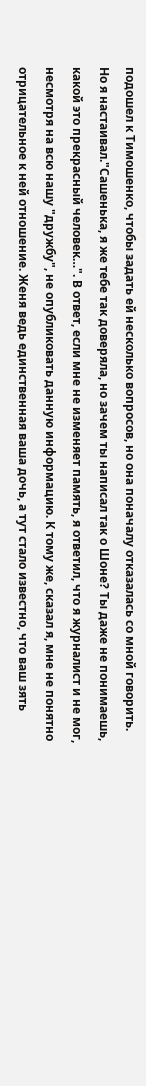подошел к Тимошенко, чтобы задать ей несколько вопросов, но она поначалу отказалась со мной говорить. Но я настаивал."Сашенька, я же тебе так доверяла, но зачем ты написал так о Шоне? Ты даже не понимаешь, какой это прекрасный человек…". В ответ, если мне не изменяет память, я ответил, что я журналист и не мог, несмотря на всю нашу "дружбу", не опубликовать данную информацию. К тому же, сказал я, мне не понятно отрицательное к ней отношение. Женя ведь единственная ваша дочь, а тут стало известно, что ваш зять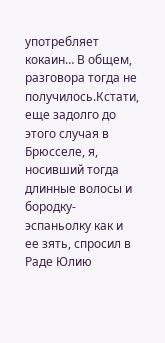употребляет кокаин… В общем, разговора тогда не получилось.Кстати, еще задолго до этого случая в Брюсселе, я, носивший тогда длинные волосы и бородку-эспаньолку как и ее зять, спросил в Раде Юлию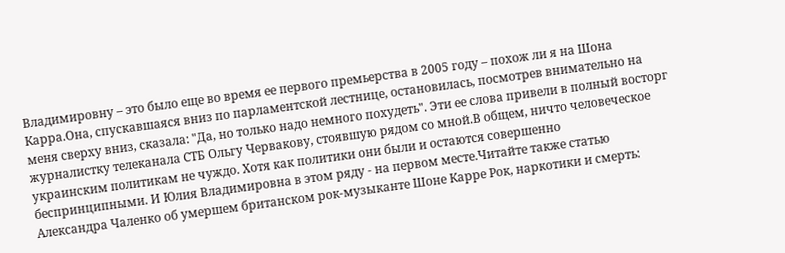Владимировну – это было еще во время ее первого премьерства в 2005 году – похож ли я на Шона Карра.Она, спускавшаяся вниз по парламентской лестнице, остановилась, посмотрев внимательно на меня сверху вниз, сказала: "Да, но только надо немного похудеть". Эти ее слова привели в полный восторг журналистку телеканала СТБ Ольгу Червакову, стоявшую рядом со мной.В общем, ничто человеческое украинским политикам не чуждо. Хотя как политики они были и остаются совершенно беспринципными. И Юлия Владимировна в этом ряду - на первом месте.Читайте также статью Александра Чаленко об умершем британском рок-музыканте Шоне Карре Рок, наркотики и смерть: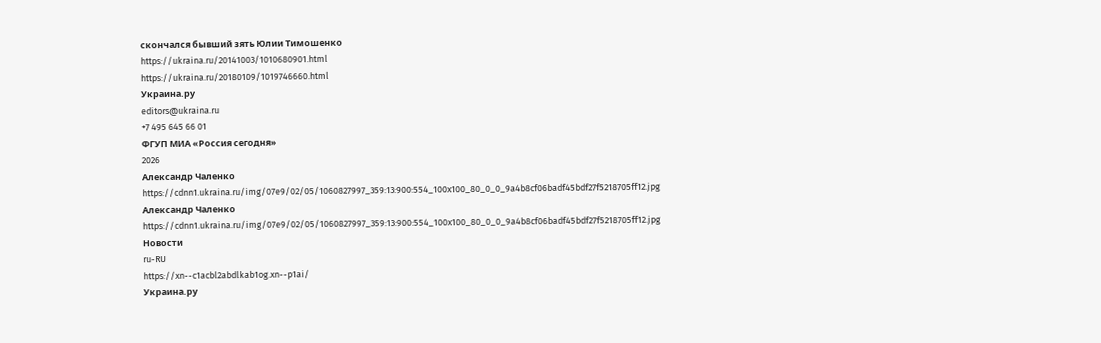скончался бывший зять Юлии Тимошенко
https://ukraina.ru/20141003/1010680901.html
https://ukraina.ru/20180109/1019746660.html
Украина.ру
editors@ukraina.ru
+7 495 645 66 01
ФГУП МИА «Россия сегодня»
2026
Александр Чаленко
https://cdnn1.ukraina.ru/img/07e9/02/05/1060827997_359:13:900:554_100x100_80_0_0_9a4b8cf06badf45bdf27f5218705ff12.jpg
Александр Чаленко
https://cdnn1.ukraina.ru/img/07e9/02/05/1060827997_359:13:900:554_100x100_80_0_0_9a4b8cf06badf45bdf27f5218705ff12.jpg
Новости
ru-RU
https://xn--c1acbl2abdlkab1og.xn--p1ai/
Украина.ру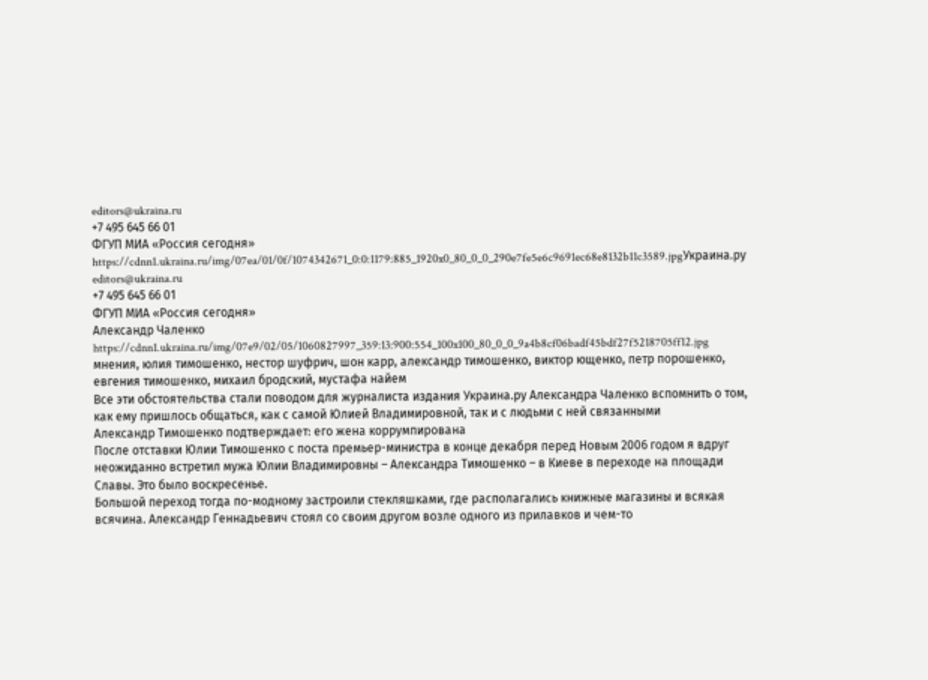editors@ukraina.ru
+7 495 645 66 01
ФГУП МИА «Россия сегодня»
https://cdnn1.ukraina.ru/img/07ea/01/0f/1074342671_0:0:1179:885_1920x0_80_0_0_290e7fe5e6c9691ec68e8132b11c3589.jpgУкраина.ру
editors@ukraina.ru
+7 495 645 66 01
ФГУП МИА «Россия сегодня»
Александр Чаленко
https://cdnn1.ukraina.ru/img/07e9/02/05/1060827997_359:13:900:554_100x100_80_0_0_9a4b8cf06badf45bdf27f5218705ff12.jpg
мнения, юлия тимошенко, нестор шуфрич, шон карр, александр тимошенко, виктор ющенко, петр порошенко, евгения тимошенко, михаил бродский, мустафа найем
Все эти обстоятельства стали поводом для журналиста издания Украина.ру Александра Чаленко вспомнить о том, как ему пришлось общаться, как с самой Юлией Владимировной, так и с людьми с ней связанными
Александр Тимошенко подтверждает: его жена коррумпирована
После отставки Юлии Тимошенко с поста премьер-министра в конце декабря перед Новым 2006 годом я вдруг неожиданно встретил мужа Юлии Владимировны – Александра Тимошенко – в Киеве в переходе на площади Славы. Это было воскресенье.
Большой переход тогда по-модному застроили стекляшками, где располагались книжные магазины и всякая всячина. Александр Геннадьевич стоял со своим другом возле одного из прилавков и чем-то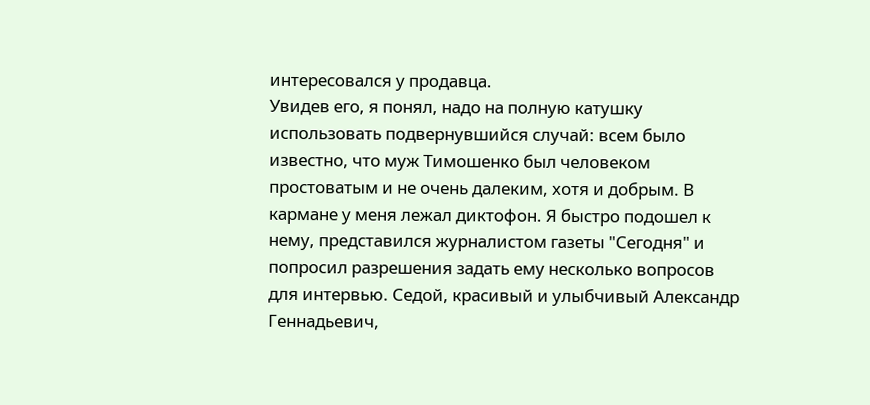интересовался у продавца.
Увидев его, я понял, надо на полную катушку использовать подвернувшийся случай: всем было известно, что муж Тимошенко был человеком простоватым и не очень далеким, хотя и добрым. В кармане у меня лежал диктофон. Я быстро подошел к нему, представился журналистом газеты "Сегодня" и попросил разрешения задать ему несколько вопросов для интервью. Седой, красивый и улыбчивый Александр Геннадьевич,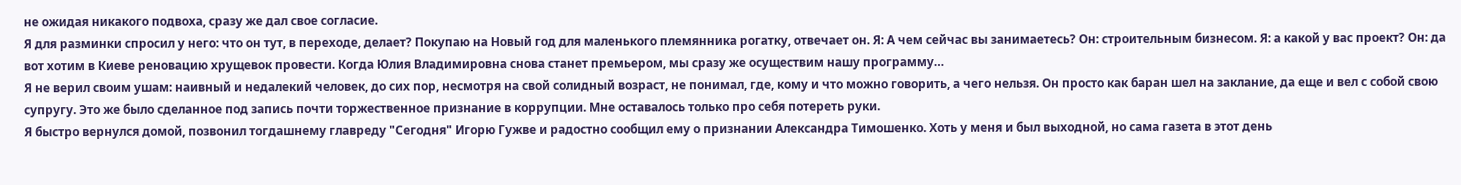не ожидая никакого подвоха, сразу же дал свое согласие.
Я для разминки спросил у него: что он тут, в переходе, делает? Покупаю на Новый год для маленького племянника рогатку, отвечает он. Я: А чем сейчас вы занимаетесь? Он: строительным бизнесом. Я: а какой у вас проект? Он: да вот хотим в Киеве реновацию хрущевок провести. Когда Юлия Владимировна снова станет премьером, мы сразу же осуществим нашу программу…
Я не верил своим ушам: наивный и недалекий человек, до сих пор, несмотря на свой солидный возраст, не понимал, где, кому и что можно говорить, а чего нельзя. Он просто как баран шел на заклание, да еще и вел с собой свою супругу. Это же было сделанное под запись почти торжественное признание в коррупции. Мне оставалось только про себя потереть руки.
Я быстро вернулся домой, позвонил тогдашнему главреду "Сегодня" Игорю Гужве и радостно сообщил ему о признании Александра Тимошенко. Хоть у меня и был выходной, но сама газета в этот день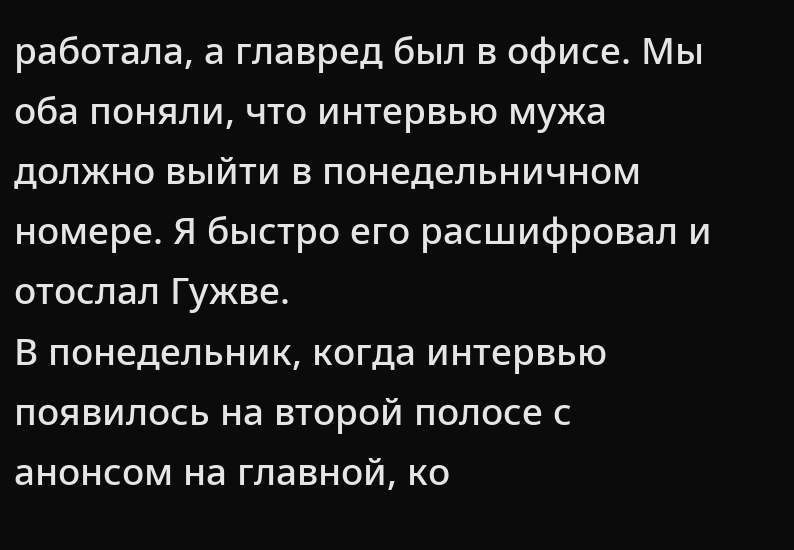работала, а главред был в офисе. Мы оба поняли, что интервью мужа должно выйти в понедельничном номере. Я быстро его расшифровал и отослал Гужве.
В понедельник, когда интервью появилось на второй полосе с анонсом на главной, ко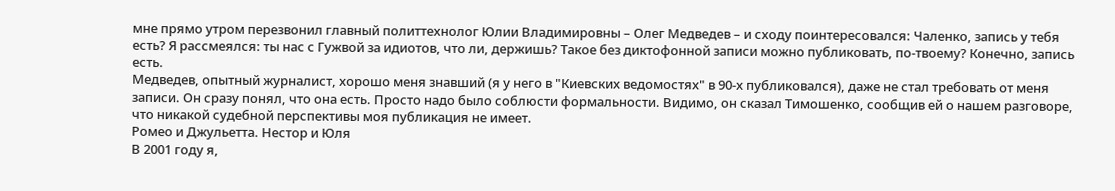мне прямо утром перезвонил главный политтехнолог Юлии Владимировны – Олег Медведев – и сходу поинтересовался: Чаленко, запись у тебя есть? Я рассмеялся: ты нас с Гужвой за идиотов, что ли, держишь? Такое без диктофонной записи можно публиковать, по-твоему? Конечно, запись есть.
Медведев, опытный журналист, хорошо меня знавший (я у него в "Киевских ведомостях" в 90-х публиковался), даже не стал требовать от меня записи. Он сразу понял, что она есть. Просто надо было соблюсти формальности. Видимо, он сказал Тимошенко, сообщив ей о нашем разговоре, что никакой судебной перспективы моя публикация не имеет.
Ромео и Джульетта. Нестор и Юля
В 2001 году я,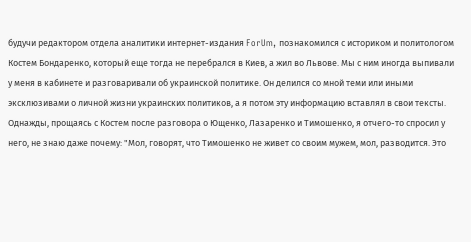будучи редактором отдела аналитики интернет-издания ForUm, познакомился с историком и политологом Костем Бондаренко, который еще тогда не перебрался в Киев, а жил во Львове. Мы с ним иногда выпивали у меня в кабинете и разговаривали об украинской политике. Он делился со мной теми или иными эксклюзивами о личной жизни украинских политиков, а я потом эту информацию вставлял в свои тексты.
Однажды, прощаясь с Костем после разговора о Ющенко, Лазаренко и Тимошенко, я отчего-то спросил у него, не знаю даже почему: "Мол, говорят, что Тимошенко не живет со своим мужем, мол, разводится. Это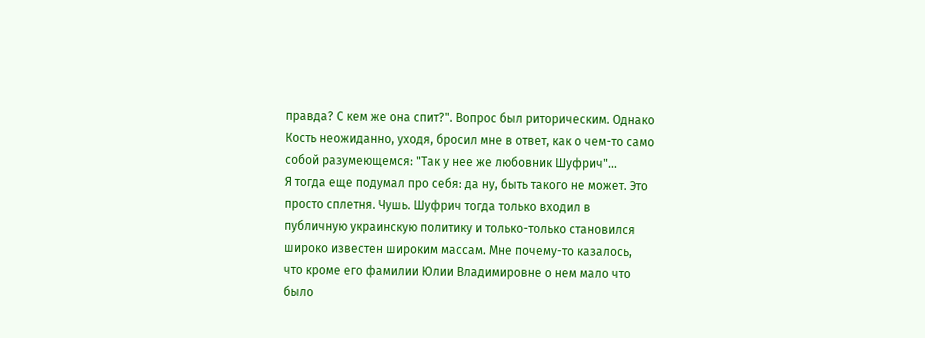правда? С кем же она спит?". Вопрос был риторическим. Однако Кость неожиданно, уходя, бросил мне в ответ, как о чем-то само собой разумеющемся: "Так у нее же любовник Шуфрич"…
Я тогда еще подумал про себя: да ну, быть такого не может. Это просто сплетня. Чушь. Шуфрич тогда только входил в публичную украинскую политику и только-только становился широко известен широким массам. Мне почему-то казалось, что кроме его фамилии Юлии Владимировне о нем мало что было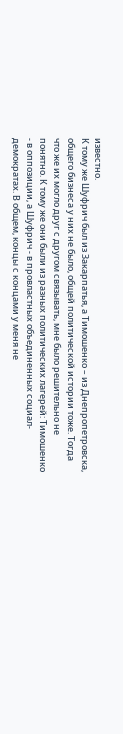известно.
К тому же Шуфрич был из Закарпатья, а Тимошенко – из Днепропетровска, общего бизнеса у них не было, общей политической истории тоже. Тогда что же их могло друг с другом связывать, мне было решительно не понятно. К тому же они были из разных политических лагерей: Тимошенко - в оппозиции, а Шуфрич - в провластных объединенных социал-демократах. В общем, концы с концами у меня не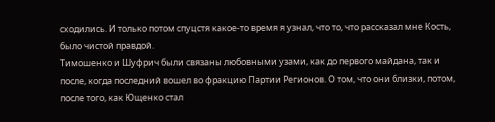сходились. И только потом спуцстя какое-то время я узнал, что то, что рассказал мне Кость, было чистой правдой.
Тимошенко и Шуфрич были связаны любовными узами, как до первого майдана, так и после, когда последний вошел во фракцию Партии Регионов. О том, что они близки, потом, после того, как Ющенко стал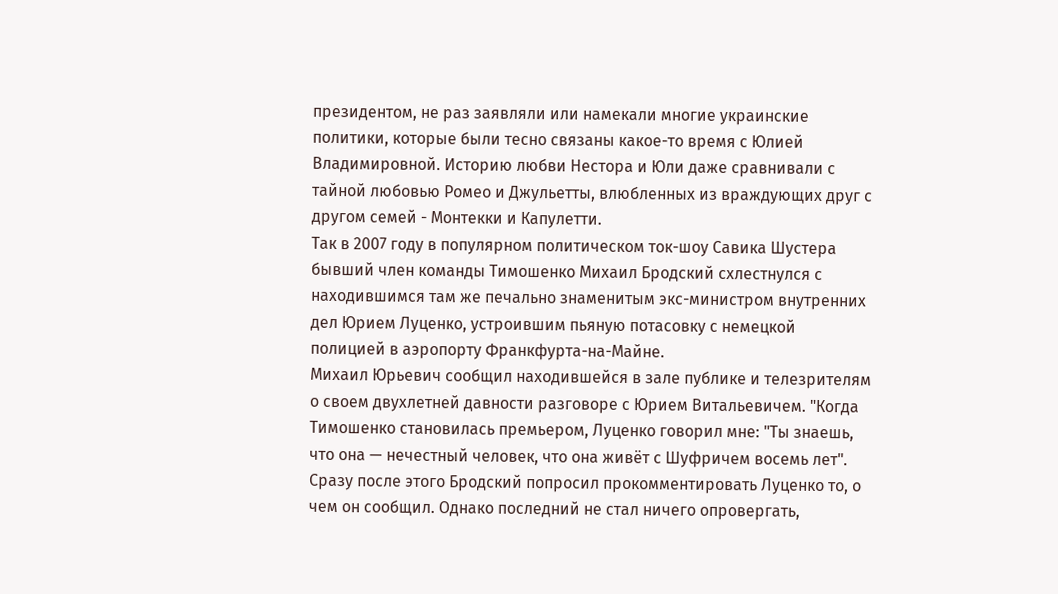президентом, не раз заявляли или намекали многие украинские политики, которые были тесно связаны какое-то время с Юлией Владимировной. Историю любви Нестора и Юли даже сравнивали с тайной любовью Ромео и Джульетты, влюбленных из враждующих друг с другом семей - Монтекки и Капулетти.
Так в 2007 году в популярном политическом ток-шоу Савика Шустера бывший член команды Тимошенко Михаил Бродский схлестнулся с находившимся там же печально знаменитым экс-министром внутренних дел Юрием Луценко, устроившим пьяную потасовку с немецкой полицией в аэропорту Франкфурта-на-Майне.
Михаил Юрьевич сообщил находившейся в зале публике и телезрителям о своем двухлетней давности разговоре с Юрием Витальевичем. "Когда Тимошенко становилась премьером, Луценко говорил мне: "Ты знаешь, что она — нечестный человек, что она живёт с Шуфричем восемь лет".
Сразу после этого Бродский попросил прокомментировать Луценко то, о чем он сообщил. Однако последний не стал ничего опровергать,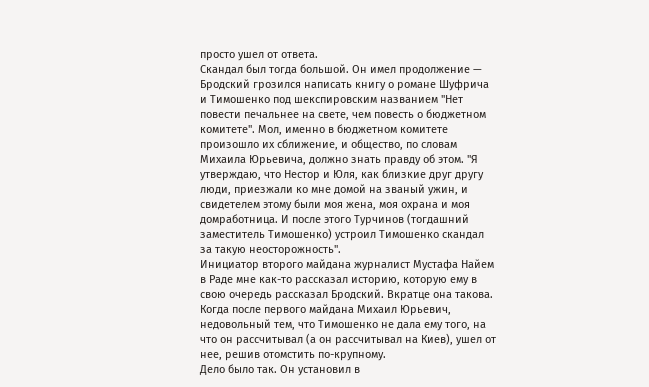просто ушел от ответа.
Скандал был тогда большой. Он имел продолжение — Бродский грозился написать книгу о романе Шуфрича и Тимошенко под шекспировским названием "Нет повести печальнее на свете, чем повесть о бюджетном комитете". Мол, именно в бюджетном комитете произошло их сближение, и общество, по словам Михаила Юрьевича, должно знать правду об этом. "Я утверждаю, что Нестор и Юля, как близкие друг другу люди, приезжали ко мне домой на званый ужин, и свидетелем этому были моя жена, моя охрана и моя домработница. И после этого Турчинов (тогдашний заместитель Тимошенко) устроил Тимошенко скандал за такую неосторожность".
Инициатор второго майдана журналист Мустафа Найем в Раде мне как-то рассказал историю, которую ему в свою очередь рассказал Бродский. Вкратце она такова. Когда после первого майдана Михаил Юрьевич, недовольный тем, что Тимошенко не дала ему того, на что он рассчитывал (а он рассчитывал на Киев), ушел от нее, решив отомстить по-крупному.
Дело было так. Он установил в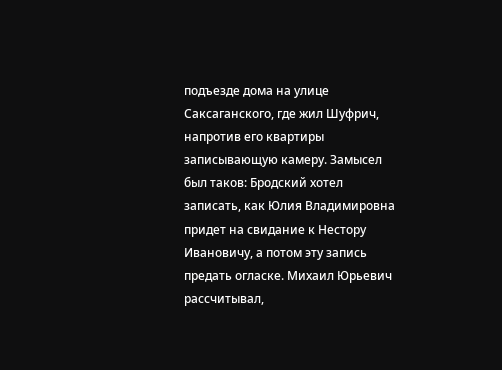подъезде дома на улице Саксаганского, где жил Шуфрич, напротив его квартиры записывающую камеру. Замысел был таков: Бродский хотел записать, как Юлия Владимировна придет на свидание к Нестору Ивановичу, а потом эту запись предать огласке. Михаил Юрьевич рассчитывал,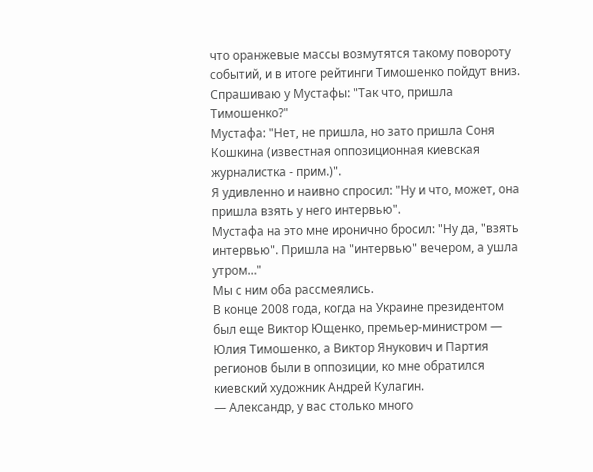что оранжевые массы возмутятся такому повороту событий, и в итоге рейтинги Тимошенко пойдут вниз.
Спрашиваю у Мустафы: "Так что, пришла Тимошенко?"
Мустафа: "Нет, не пришла, но зато пришла Соня Кошкина (известная оппозиционная киевская журналистка - прим.)".
Я удивленно и наивно спросил: "Ну и что, может, она пришла взять у него интервью".
Мустафа на это мне иронично бросил: "Ну да, "взять интервью". Пришла на "интервью" вечером, а ушла утром…"
Мы с ним оба рассмеялись.
В конце 2008 года, когда на Украине президентом был еще Виктор Ющенко, премьер-министром — Юлия Тимошенко, а Виктор Янукович и Партия регионов были в оппозиции, ко мне обратился киевский художник Андрей Кулагин.
— Александр, у вас столько много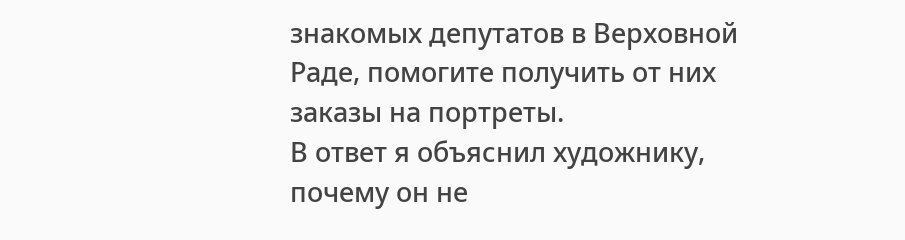знакомых депутатов в Верховной Раде, помогите получить от них заказы на портреты.
В ответ я объяснил художнику, почему он не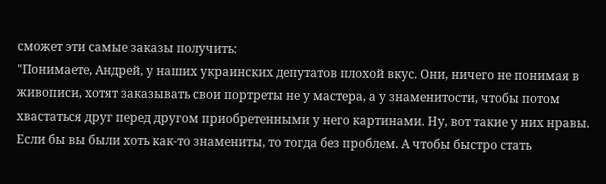сможет эти самые заказы получить:
"Понимаете, Андрей, у наших украинских депутатов плохой вкус. Они, ничего не понимая в живописи, хотят заказывать свои портреты не у мастера, а у знаменитости, чтобы потом хвастаться друг перед другом приобретенными у него картинами. Ну, вот такие у них нравы. Если бы вы были хоть как-то знамениты, то тогда без проблем. А чтобы быстро стать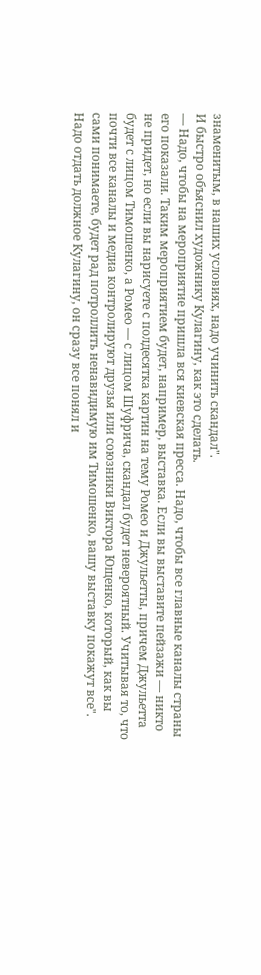знаменитым, в наших условиях, надо учинить скандал".
И быстро объяснил художнику Кулагину, как это сделать.
— Надо, чтобы на мероприятие пришла вся киевская пресса. Надо, чтобы все главные каналы страны его показали. Таким мероприятием будет, например, выставка. Если вы выставите пейзажи — никто не придет, но если вы нарисуете с полдесятка картин на тему Ромео и Джульетты, причем Джульетта будет с лицом Тимошенко, а Ромео — с лицом Шуфрича, скандал будет невероятный. Учитывая то, что почти все каналы и медиа контролируют друзья или союзники Виктора Ющенко, который, как вы сами понимаете, будет рад потроллить ненавидимую им Тимошенко, вашу выставку покажут все".
Надо отдать должное Кулагину, он сразу все понял и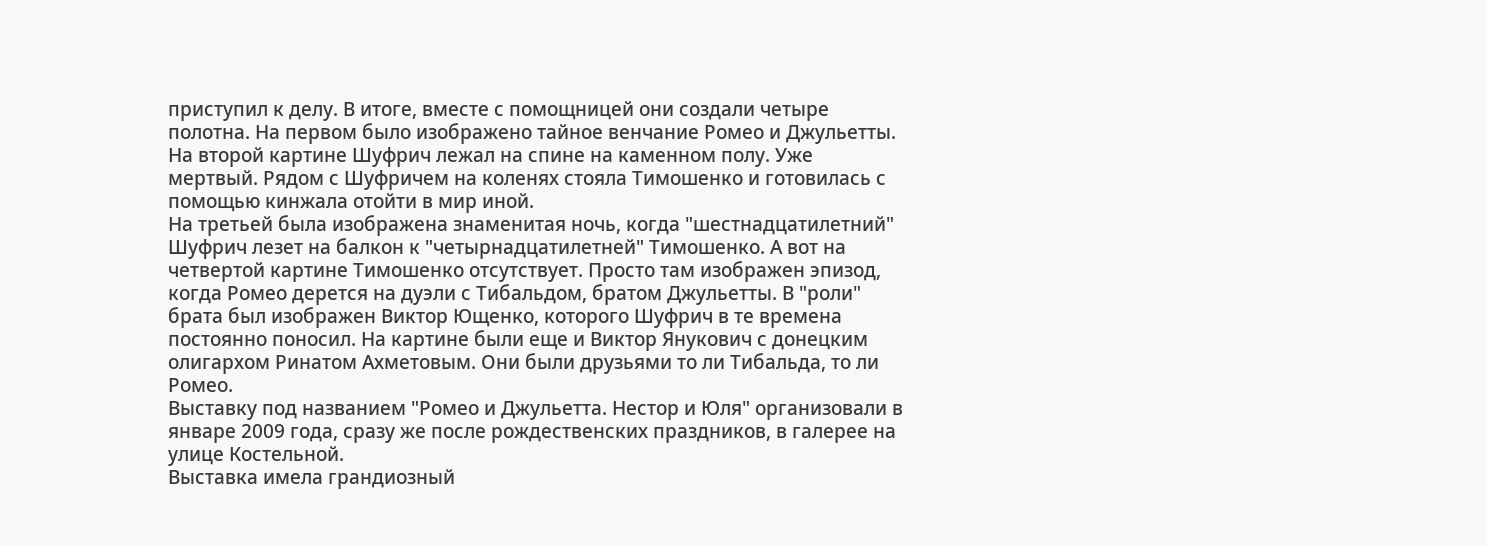приступил к делу. В итоге, вместе с помощницей они создали четыре полотна. На первом было изображено тайное венчание Ромео и Джульетты. На второй картине Шуфрич лежал на спине на каменном полу. Уже мертвый. Рядом с Шуфричем на коленях стояла Тимошенко и готовилась с помощью кинжала отойти в мир иной.
На третьей была изображена знаменитая ночь, когда "шестнадцатилетний" Шуфрич лезет на балкон к "четырнадцатилетней" Тимошенко. А вот на четвертой картине Тимошенко отсутствует. Просто там изображен эпизод, когда Ромео дерется на дуэли с Тибальдом, братом Джульетты. В "роли" брата был изображен Виктор Ющенко, которого Шуфрич в те времена постоянно поносил. На картине были еще и Виктор Янукович с донецким олигархом Ринатом Ахметовым. Они были друзьями то ли Тибальда, то ли Ромео.
Выставку под названием "Ромео и Джульетта. Нестор и Юля" организовали в январе 2009 года, сразу же после рождественских праздников, в галерее на улице Костельной.
Выставка имела грандиозный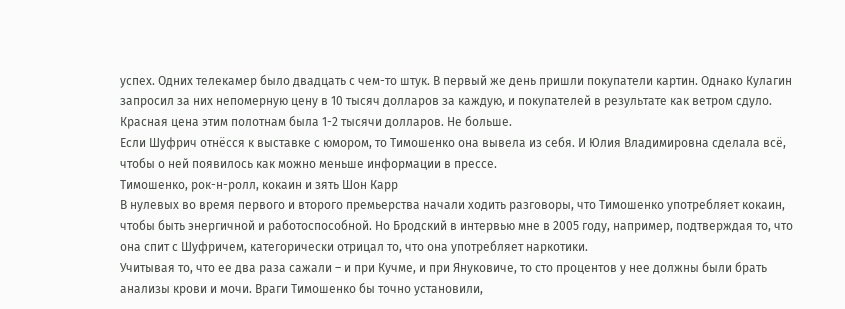успех. Одних телекамер было двадцать с чем-то штук. В первый же день пришли покупатели картин. Однако Кулагин запросил за них непомерную цену в 10 тысяч долларов за каждую, и покупателей в результате как ветром сдуло. Красная цена этим полотнам была 1-2 тысячи долларов. Не больше.
Если Шуфрич отнёсся к выставке с юмором, то Тимошенко она вывела из себя. И Юлия Владимировна сделала всё, чтобы о ней появилось как можно меньше информации в прессе.
Тимошенко, рок-н-ролл, кокаин и зять Шон Карр
В нулевых во время первого и второго премьерства начали ходить разговоры, что Тимошенко употребляет кокаин, чтобы быть энергичной и работоспособной. Но Бродский в интервью мне в 2005 году, например, подтверждая то, что она спит с Шуфричем, категорически отрицал то, что она употребляет наркотики.
Учитывая то, что ее два раза сажали – и при Кучме, и при Януковиче, то сто процентов у нее должны были брать анализы крови и мочи. Враги Тимошенко бы точно установили,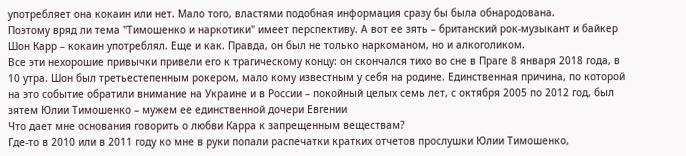употребляет она кокаин или нет. Мало того, властями подобная информация сразу бы была обнародована.
Поэтому вряд ли тема "Тимошенко и наркотики" имеет перспективу. А вот ее зять – британский рок-музыкант и байкер Шон Карр – кокаин употреблял. Еще и как. Правда, он был не только наркоманом, но и алкоголиком.
Все эти нехорошие привычки привели его к трагическому концу: он скончался тихо во сне в Праге 8 января 2018 года, в 10 утра. Шон был третьестепенным рокером, мало кому известным у себя на родине. Единственная причина, по которой на это событие обратили внимание на Украине и в России – покойный целых семь лет, с октября 2005 по 2012 год, был зятем Юлии Тимошенко – мужем ее единственной дочери Евгении
Что дает мне основания говорить о любви Карра к запрещенным веществам?
Где-то в 2010 или в 2011 году ко мне в руки попали распечатки кратких отчетов прослушки Юлии Тимошенко,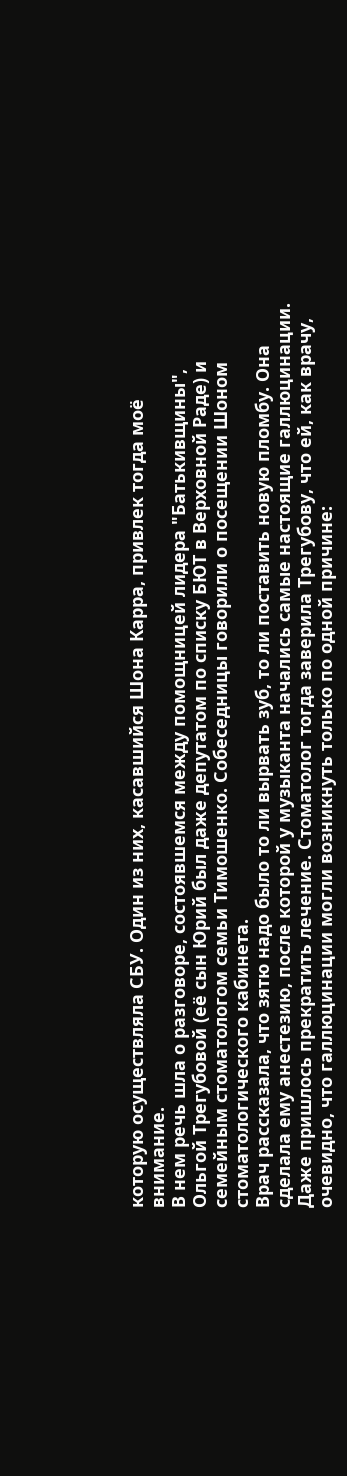которую осуществляла СБУ. Один из них, касавшийся Шона Карра, привлек тогда моё внимание.
В нем речь шла о разговоре, состоявшемся между помощницей лидера "Батькивщины", Ольгой Трегубовой (её сын Юрий был даже депутатом по списку БЮТ в Верховной Раде) и семейным стоматологом семьи Тимошенко. Собеседницы говорили о посещении Шоном стоматологического кабинета.
Врач рассказала, что зятю надо было то ли вырвать зуб, то ли поставить новую пломбу. Она сделала ему анестезию, после которой у музыканта начались самые настоящие галлюцинации. Даже пришлось прекратить лечение. Стоматолог тогда заверила Трегубову, что ей, как врачу, очевидно, что галлюцинации могли возникнуть только по одной причине: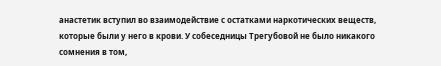анастетик вступил во взаимодействие с остатками наркотических веществ, которые были у него в крови. У собеседницы Трегубовой не было никакого сомнения в том,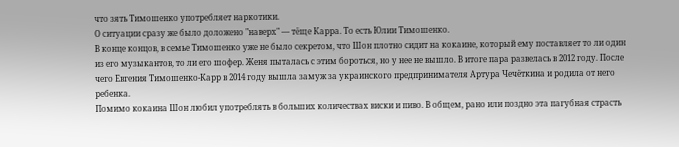что зять Тимошенко употребляет наркотики.
О ситуации сразу же было доложено "наверх" — тёще Карра. То есть Юлии Тимошенко.
В конце концов, в семье Тимошенко уже не было секретом, что Шон плотно сидит на кокаине, который ему поставляет то ли один из его музыкантов, то ли его шофер. Женя пыталась с этим бороться, но у нее не вышло. В итоге пара развелась в 2012 году. После чего Евгения Тимошенко-Карр в 2014 году вышла замуж за украинского предпринимателя Артура Чечёткина и родила от него ребенка.
Помимо кокаина Шон любил употреблять в больших количествах виски и пиво. В общем, рано или поздно эта пагубная страсть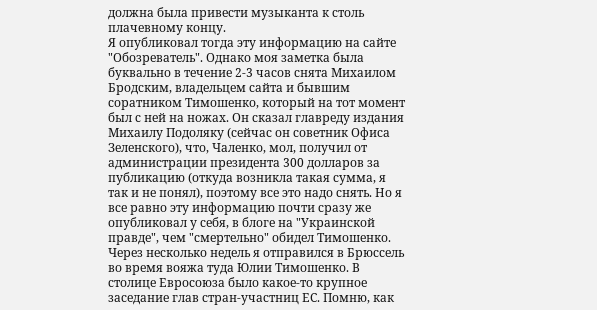должна была привести музыканта к столь плачевному концу.
Я опубликовал тогда эту информацию на сайте "Обозреватель". Однако моя заметка была буквально в течение 2-3 часов снята Михаилом Бродским, владельцем сайта и бывшим соратником Тимошенко, который на тот момент был с ней на ножах. Он сказал главреду издания Михаилу Подоляку (сейчас он советник Офиса Зеленского), что, Чаленко, мол, получил от администрации президента 300 долларов за публикацию (откуда возникла такая сумма, я так и не понял), поэтому все это надо снять. Но я все равно эту информацию почти сразу же опубликовал у себя, в блоге на "Украинской правде", чем "смертельно" обидел Тимошенко.
Через несколько недель я отправился в Брюссель во время вояжа туда Юлии Тимошенко. В столице Евросоюза было какое-то крупное заседание глав стран-участниц ЕС. Помню, как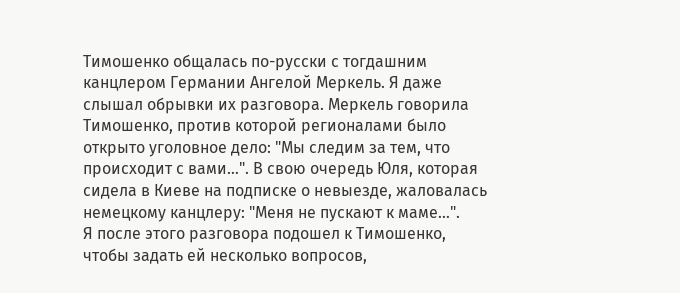Тимошенко общалась по-русски с тогдашним канцлером Германии Ангелой Меркель. Я даже слышал обрывки их разговора. Меркель говорила Тимошенко, против которой регионалами было открыто уголовное дело: "Мы следим за тем, что происходит с вами…". В свою очередь Юля, которая сидела в Киеве на подписке о невыезде, жаловалась немецкому канцлеру: "Меня не пускают к маме…".
Я после этого разговора подошел к Тимошенко, чтобы задать ей несколько вопросов,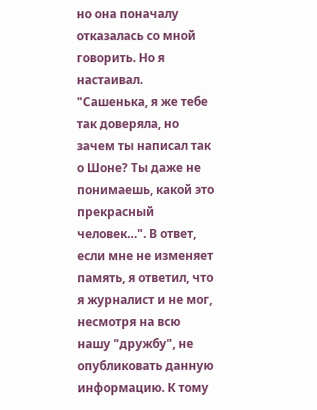но она поначалу отказалась со мной говорить. Но я настаивал.
"Сашенька, я же тебе так доверяла, но зачем ты написал так о Шоне? Ты даже не понимаешь, какой это прекрасный человек…". В ответ, если мне не изменяет память, я ответил, что я журналист и не мог, несмотря на всю нашу "дружбу", не опубликовать данную информацию. К тому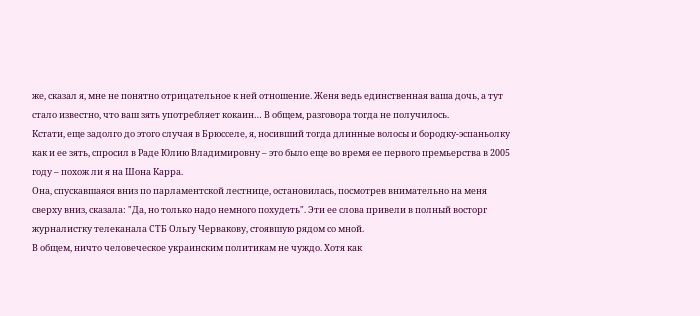же, сказал я, мне не понятно отрицательное к ней отношение. Женя ведь единственная ваша дочь, а тут стало известно, что ваш зять употребляет кокаин… В общем, разговора тогда не получилось.
Кстати, еще задолго до этого случая в Брюсселе, я, носивший тогда длинные волосы и бородку-эспаньолку как и ее зять, спросил в Раде Юлию Владимировну – это было еще во время ее первого премьерства в 2005 году – похож ли я на Шона Карра.
Она, спускавшаяся вниз по парламентской лестнице, остановилась, посмотрев внимательно на меня сверху вниз, сказала: "Да, но только надо немного похудеть". Эти ее слова привели в полный восторг журналистку телеканала СТБ Ольгу Червакову, стоявшую рядом со мной.
В общем, ничто человеческое украинским политикам не чуждо. Хотя как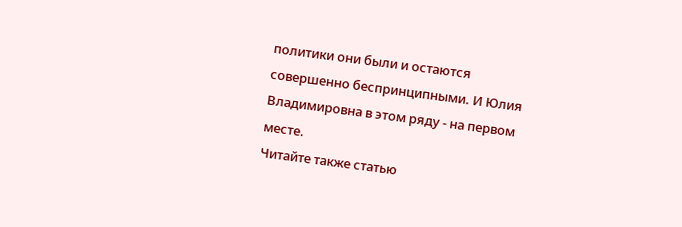политики они были и остаются совершенно беспринципными. И Юлия Владимировна в этом ряду - на первом месте.
Читайте также статью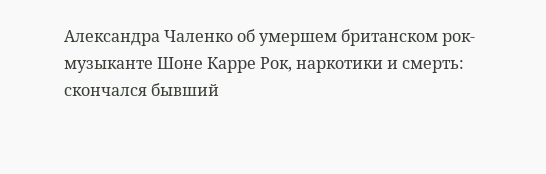Александра Чаленко об умершем британском рок-музыканте Шоне Карре Рок, наркотики и смерть: скончался бывший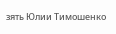зять Юлии Тимошенко